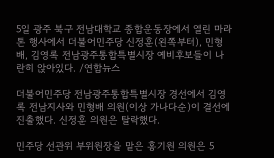5일 광주 북구 전남대학교 종합운동장에서 열린 마라톤 행사에서 더불어민주당 신정훈(왼쪽부터), 민형배, 김영록 전남광주통합특별시장 예비후보들이 나란히 앉아있다. /연합뉴스

더불어민주당 전남광주통합특별시장 경선에서 김영록 전남지사와 민형배 의원(이상 가나다순)이 결선에 진출했다. 신정훈 의원은 탈락했다.

민주당 선관위 부위원장을 맡은 홍기원 의원은 5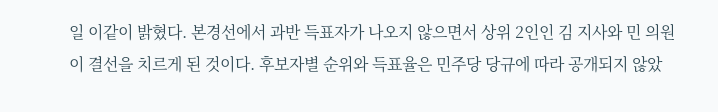일 이같이 밝혔다. 본경선에서 과반 득표자가 나오지 않으면서 상위 2인인 김 지사와 민 의원이 결선을 치르게 된 것이다. 후보자별 순위와 득표율은 민주당 당규에 따라 공개되지 않았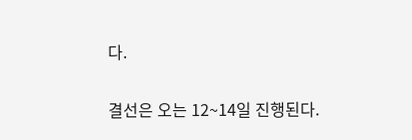다.

결선은 오는 12~14일 진행된다.